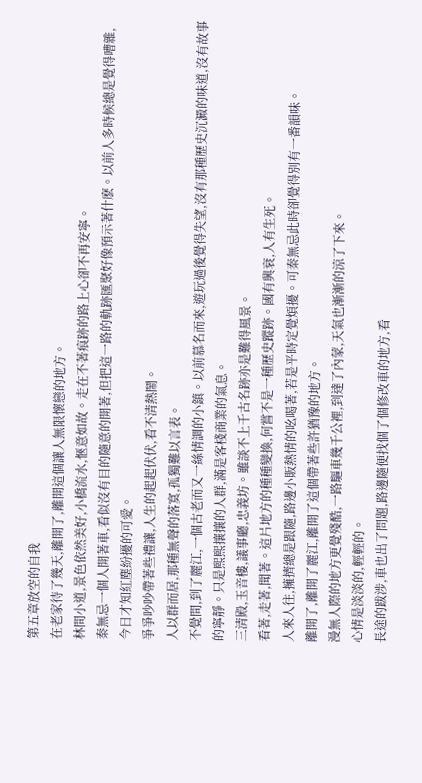第五章放空的自我
在老家待了幾天,離開了,離開這個讓人無限懷戀的地方。
林間小道,景色依然美好,小橋流水,愜意如故。走在不著痕跡的路上心卻不再安寧。
秦無忌一個人開著車,看似沒有目的隨意的開著,但把這一路的軌跡匯聚好像預示著什麽。以前人多時候總是覺得嘈雜,今日才知紅塵紛擾的可愛。
爭爭吵吵帶著些禮讓,人生的起起伏伏,看不清熱鬧。
人以群而居,那種無聲的落寞,孤獨難以言表。
不覺間,到了麗江,一個古老而又一絲情調的小鎮。以前慕名而來,遊玩過後覺得失望,沒有那種歷史沉澱的味道,沒有故事的寧靜。只是熙熙攘攘的人群,滿是客棧商業的氣息。
三清殿,玉音樓,議事廳,忠義坊。雖談不上千古名跡亦是難得風景。
看著,走著,聞著。這片地方的種種變換,何嘗不是一種歷史蹤跡。國有興衰,人有生死。
人來人往,擁擠總是跟隨,路邊小販熱情的吆喝著,若是平時定覺煩擾。可秦無忌此時卻覺得別有一番韻味。
離開了,離開了麗江,離開了這個帶著些許猶豫的地方。
漫無人際的地方更覺殘酷,一路驅車幾千公裡,到達了內蒙,天氣也漸漸的涼了下來。
心情是淡淡的,輕輕的。
長途的跋涉,車也出了問題,路邊隨便找個了個修改車的地方,看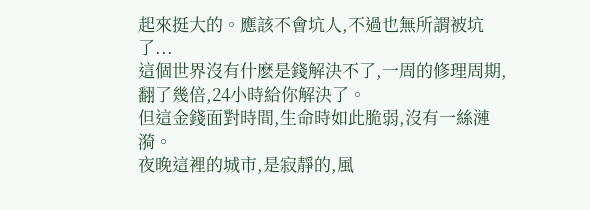起來挺大的。應該不會坑人,不過也無所謂被坑了...
這個世界沒有什麽是錢解決不了,一周的修理周期,翻了幾倍,24小時給你解決了。
但這金錢面對時間,生命時如此脆弱,沒有一絲漣漪。
夜晚這裡的城市,是寂靜的,風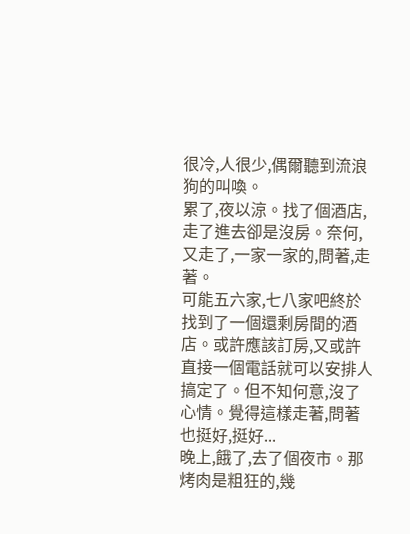很冷,人很少,偶爾聽到流浪狗的叫喚。
累了,夜以涼。找了個酒店,走了進去卻是沒房。奈何,又走了,一家一家的,問著,走著。
可能五六家,七八家吧終於找到了一個還剩房間的酒店。或許應該訂房,又或許直接一個電話就可以安排人搞定了。但不知何意,沒了心情。覺得這樣走著,問著也挺好,挺好...
晚上,餓了,去了個夜市。那烤肉是粗狂的,幾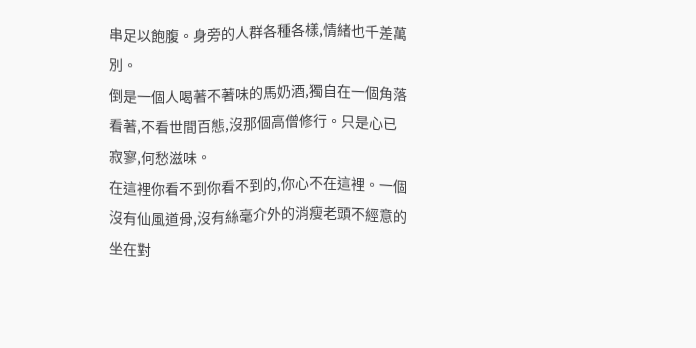串足以飽腹。身旁的人群各種各樣,情緒也千差萬別。
倒是一個人喝著不著味的馬奶酒,獨自在一個角落看著,不看世間百態,沒那個高僧修行。只是心已寂寥,何愁滋味。
在這裡你看不到你看不到的,你心不在這裡。一個沒有仙風道骨,沒有絲毫介外的消瘦老頭不經意的坐在對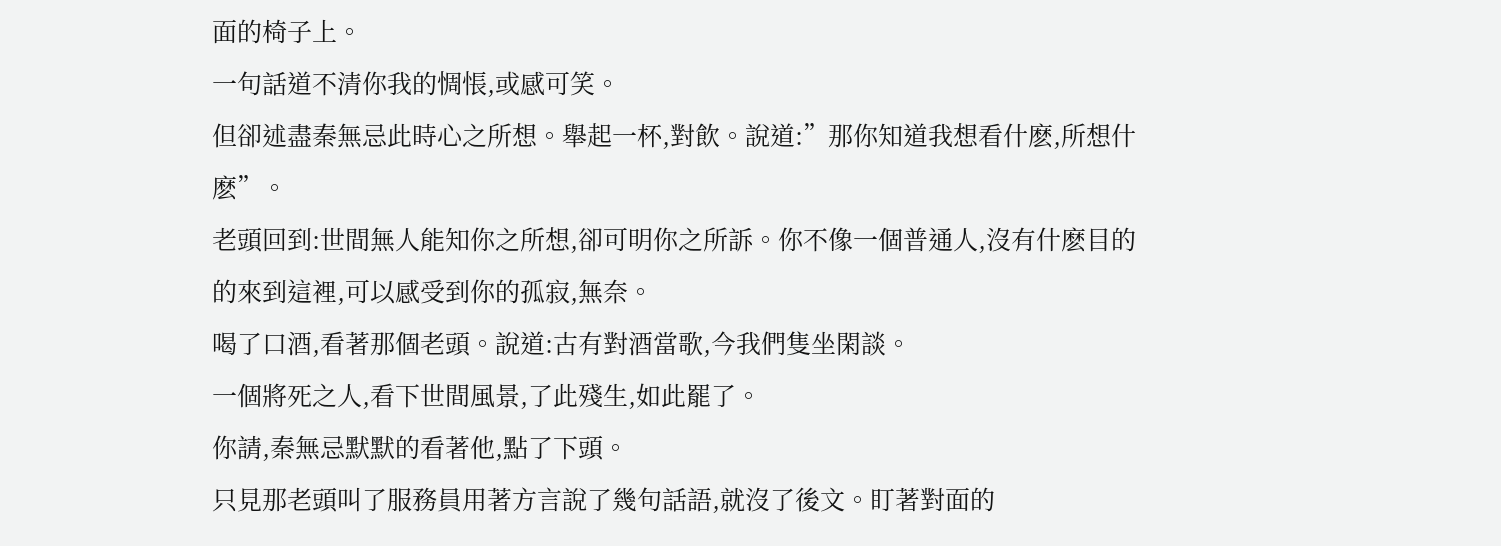面的椅子上。
一句話道不清你我的惆悵,或感可笑。
但卻述盡秦無忌此時心之所想。舉起一杯,對飲。說道:”那你知道我想看什麽,所想什麽”。
老頭回到:世間無人能知你之所想,卻可明你之所訴。你不像一個普通人,沒有什麽目的的來到這裡,可以感受到你的孤寂,無奈。
喝了口酒,看著那個老頭。說道:古有對酒當歌,今我們隻坐閑談。
一個將死之人,看下世間風景,了此殘生,如此罷了。
你請,秦無忌默默的看著他,點了下頭。
只見那老頭叫了服務員用著方言說了幾句話語,就沒了後文。盯著對面的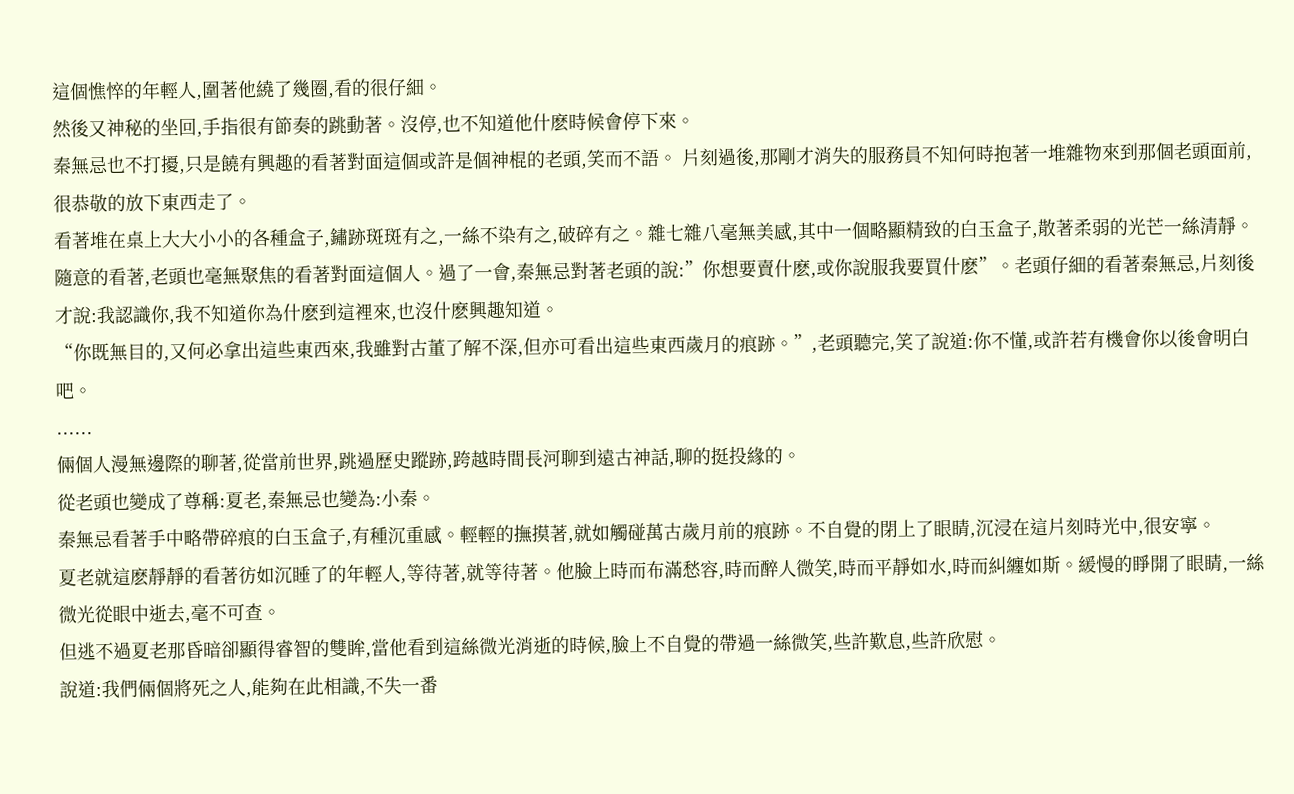這個憔悴的年輕人,圍著他繞了幾圈,看的很仔細。
然後又神秘的坐回,手指很有節奏的跳動著。沒停,也不知道他什麽時候會停下來。
秦無忌也不打擾,只是饒有興趣的看著對面這個或許是個神棍的老頭,笑而不語。 片刻過後,那剛才消失的服務員不知何時抱著一堆雜物來到那個老頭面前,很恭敬的放下東西走了。
看著堆在桌上大大小小的各種盒子,鏽跡斑斑有之,一絲不染有之,破碎有之。雜七雜八毫無美感,其中一個略顯精致的白玉盒子,散著柔弱的光芒一絲清靜。
隨意的看著,老頭也毫無聚焦的看著對面這個人。過了一會,秦無忌對著老頭的說:”你想要賣什麽,或你說服我要買什麽”。老頭仔細的看著秦無忌,片刻後才說:我認識你,我不知道你為什麽到這裡來,也沒什麽興趣知道。
“你既無目的,又何必拿出這些東西來,我雖對古董了解不深,但亦可看出這些東西歲月的痕跡。”,老頭聽完,笑了說道:你不懂,或許若有機會你以後會明白吧。
......
倆個人漫無邊際的聊著,從當前世界,跳過歷史蹤跡,跨越時間長河聊到遠古神話,聊的挺投緣的。
從老頭也變成了尊稱:夏老,秦無忌也變為:小秦。
秦無忌看著手中略帶碎痕的白玉盒子,有種沉重感。輕輕的撫摸著,就如觸碰萬古歲月前的痕跡。不自覺的閉上了眼睛,沉浸在這片刻時光中,很安寧。
夏老就這麽靜靜的看著彷如沉睡了的年輕人,等待著,就等待著。他臉上時而布滿愁容,時而醉人微笑,時而平靜如水,時而糾纏如斯。緩慢的睜開了眼睛,一絲微光從眼中逝去,毫不可查。
但逃不過夏老那昏暗卻顯得睿智的雙眸,當他看到這絲微光消逝的時候,臉上不自覺的帶過一絲微笑,些許歎息,些許欣慰。
說道:我們倆個將死之人,能夠在此相識,不失一番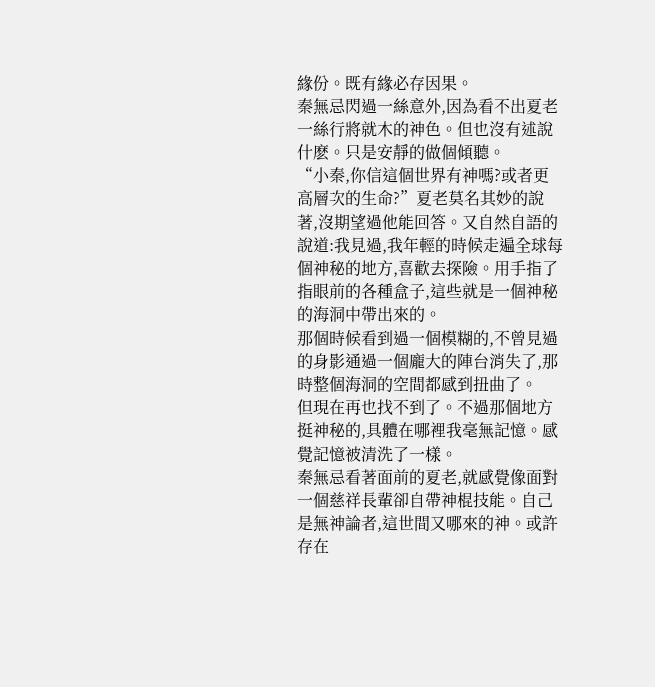緣份。既有緣必存因果。
秦無忌閃過一絲意外,因為看不出夏老一絲行將就木的神色。但也沒有述說什麽。只是安靜的做個傾聽。
“小秦,你信這個世界有神嗎?或者更高層次的生命?”夏老莫名其妙的說著,沒期望過他能回答。又自然自語的說道:我見過,我年輕的時候走遍全球每個神秘的地方,喜歡去探險。用手指了指眼前的各種盒子,這些就是一個神秘的海洞中帶出來的。
那個時候看到過一個模糊的,不曾見過的身影通過一個龐大的陣台消失了,那時整個海洞的空間都感到扭曲了。
但現在再也找不到了。不過那個地方挺神秘的,具體在哪裡我毫無記憶。感覺記憶被清洗了一樣。
秦無忌看著面前的夏老,就感覺像面對一個慈祥長輩卻自帶神棍技能。自己是無神論者,這世間又哪來的神。或許存在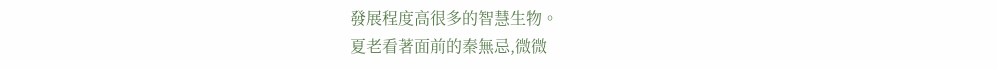發展程度高很多的智慧生物。
夏老看著面前的秦無忌,微微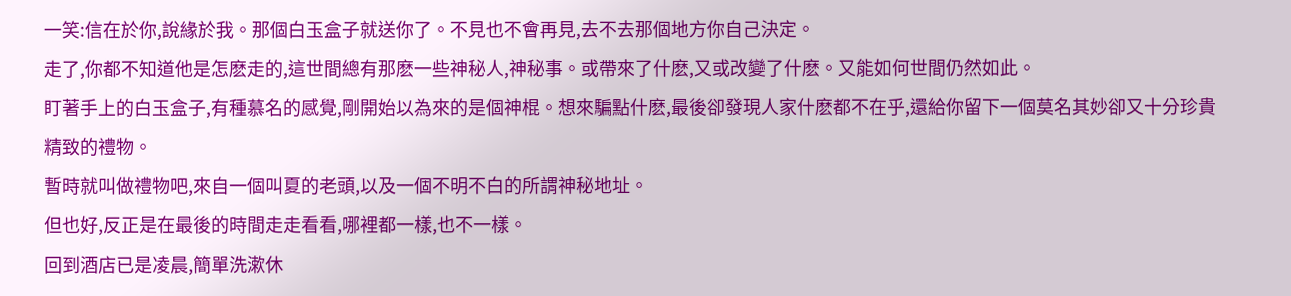一笑:信在於你,說緣於我。那個白玉盒子就送你了。不見也不會再見,去不去那個地方你自己決定。
走了,你都不知道他是怎麽走的,這世間總有那麽一些神秘人,神秘事。或帶來了什麽,又或改變了什麽。又能如何世間仍然如此。
盯著手上的白玉盒子,有種慕名的感覺,剛開始以為來的是個神棍。想來騙點什麽,最後卻發現人家什麽都不在乎,還給你留下一個莫名其妙卻又十分珍貴精致的禮物。
暫時就叫做禮物吧,來自一個叫夏的老頭,以及一個不明不白的所謂神秘地址。
但也好,反正是在最後的時間走走看看,哪裡都一樣,也不一樣。
回到酒店已是凌晨,簡單洗漱休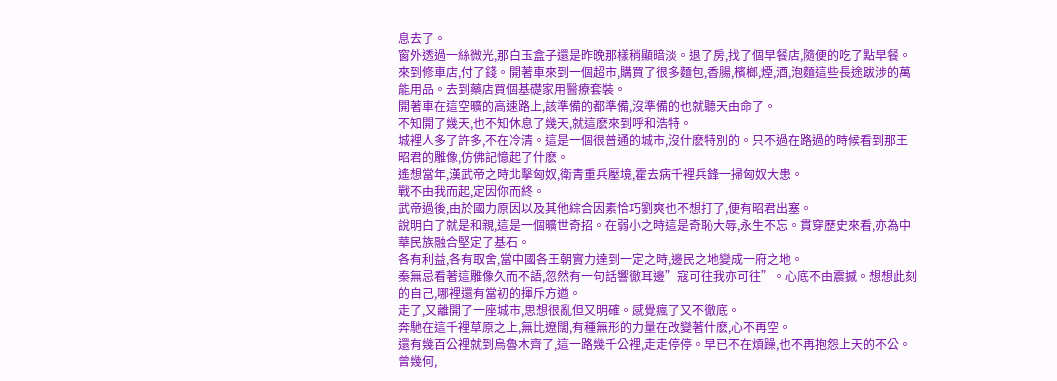息去了。
窗外透過一絲微光,那白玉盒子還是昨晚那樣稍顯暗淡。退了房,找了個早餐店,隨便的吃了點早餐。
來到修車店,付了錢。開著車來到一個超市,購買了很多麵包,香腸,檳榔,煙,酒,泡麵這些長途跋涉的萬能用品。去到藥店買個基礎家用醫療套裝。
開著車在這空曠的高速路上,該準備的都準備,沒準備的也就聽天由命了。
不知開了幾天,也不知休息了幾天,就這麽來到呼和浩特。
城裡人多了許多,不在冷清。這是一個很普通的城市,沒什麽特別的。只不過在路過的時候看到那王昭君的雕像,仿佛記憶起了什麽。
遙想當年,漢武帝之時北擊匈奴,衛青重兵壓境,霍去病千裡兵鋒一掃匈奴大患。
戰不由我而起,定因你而終。
武帝過後,由於國力原因以及其他綜合因素恰巧劉爽也不想打了,便有昭君出塞。
說明白了就是和親,這是一個曠世奇招。在弱小之時這是奇恥大辱,永生不忘。貫穿歷史來看,亦為中華民族融合堅定了基石。
各有利益,各有取舍,當中國各王朝實力達到一定之時,邊民之地變成一府之地。
秦無忌看著這雕像久而不語,忽然有一句話響徹耳邊”寇可往我亦可往”。心底不由震撼。想想此刻的自己,哪裡還有當初的揮斥方遒。
走了,又離開了一座城市,思想很亂但又明確。感覺瘋了又不徹底。
奔馳在這千裡草原之上,無比遼闊,有種無形的力量在改變著什麽,心不再空。
還有幾百公裡就到烏魯木齊了,這一路幾千公裡,走走停停。早已不在煩躁,也不再抱怨上天的不公。
曾幾何,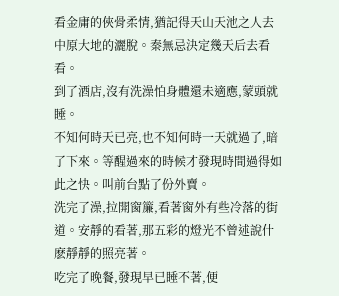看金庸的俠骨柔情,猶記得天山天池之人去中原大地的灑脫。秦無忌決定幾天后去看看。
到了酒店,沒有洗澡怕身體還未適應,蒙頭就睡。
不知何時天已亮,也不知何時一天就過了,暗了下來。等醒過來的時候才發現時間過得如此之快。叫前台點了份外賣。
洗完了澡,拉開窗簾,看著窗外有些冷落的街道。安靜的看著,那五彩的燈光不曾述說什麽靜靜的照亮著。
吃完了晚餐,發現早已睡不著,便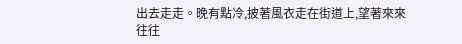出去走走。晚有點冷,披著風衣走在街道上,望著來來往往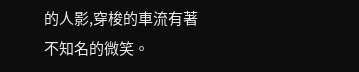的人影,穿梭的車流有著不知名的微笑。